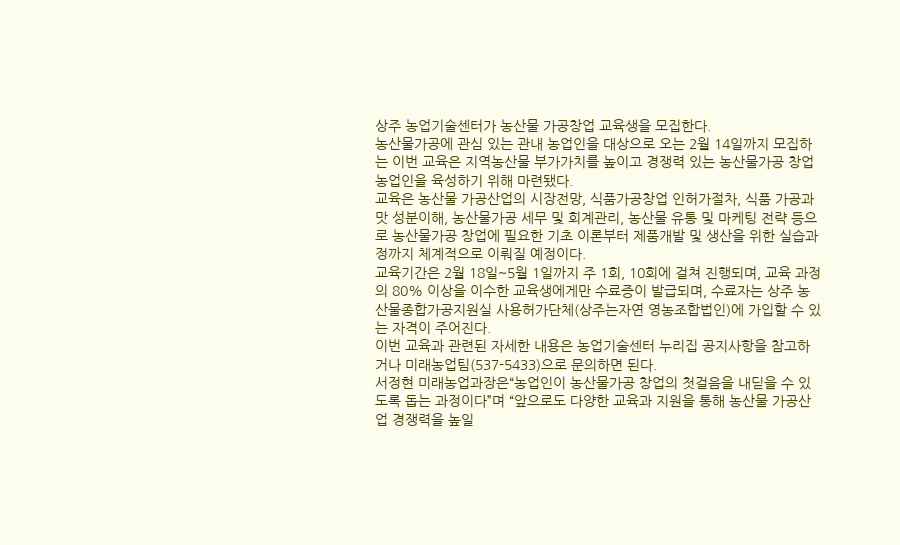상주 농업기술센터가 농산물 가공창업 교육생을 모집한다.
농산물가공에 관심 있는 관내 농업인을 대상으로 오는 2월 14일까지 모집하는 이번 교육은 지역농산물 부가가치를 높이고 경쟁력 있는 농산물가공 창업 농업인을 육성하기 위해 마련됐다.
교육은 농산물 가공산업의 시장전망, 식품가공창업 인허가절차, 식품 가공과 맛 성분이해, 농산물가공 세무 및 회계관리, 농산물 유통 및 마케팅 전략 등으로 농산물가공 창업에 필요한 기초 이론부터 제품개발 및 생산을 위한 실습과정까지 체계적으로 이뤄질 예정이다.
교육기간은 2월 18일~5월 1일까지 주 1회, 10회에 걸쳐 진행되며, 교육 과정의 80% 이상을 이수한 교육생에게만 수료증이 발급되며, 수료자는 상주 농산물종합가공지원실 사용허가단체(상주는자연 영농조합법인)에 가입할 수 있는 자격이 주어진다.
이번 교육과 관련된 자세한 내용은 농업기술센터 누리집 공지사항을 참고하거나 미래농업팀(537-5433)으로 문의하면 된다.
서정현 미래농업과장은“농업인이 농산물가공 창업의 첫걸음을 내딛을 수 있도록 돕는 과정이다”며 “앞으로도 다양한 교육과 지원을 통해 농산물 가공산업 경쟁력을 높일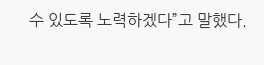수 있도록 노력하겠다”고 말했다.